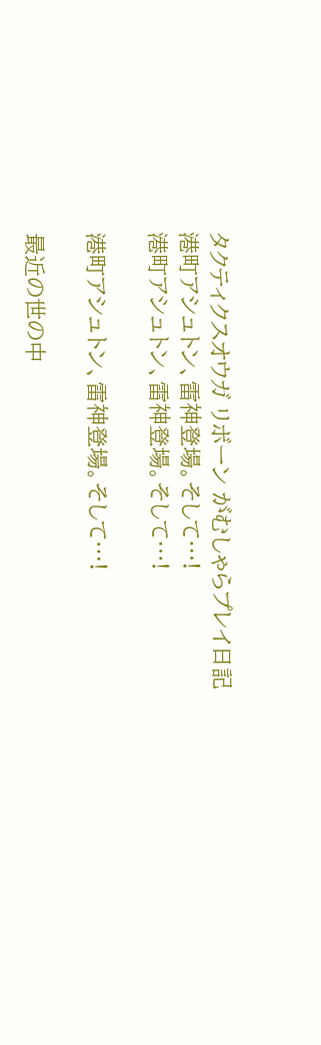タクティクスオウガ リボーン がむしゃらプレイ日記
港町アシュトン、雷神登場。そして…!
港町アシュトン、雷神登場。そして…!

港町アシュトン、雷神登場。そして…!

最近の世の中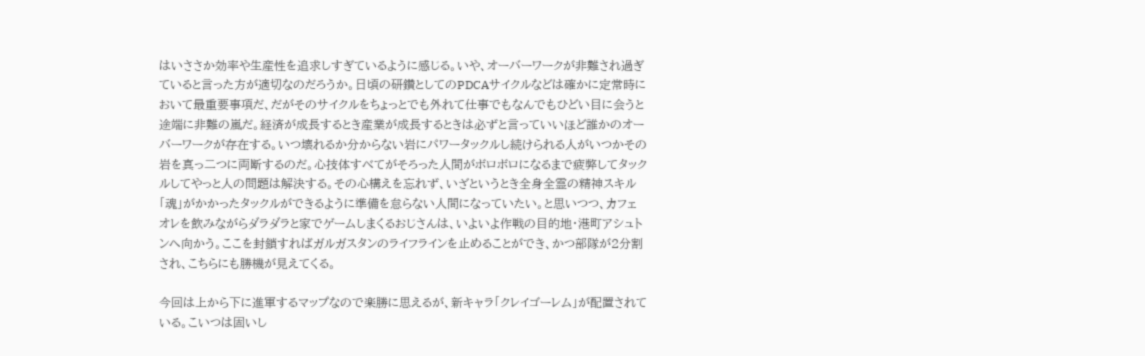はいささか効率や生産性を追求しすぎているように感じる。いや、オーバーワークが非難され過ぎていると言った方が適切なのだろうか。日頃の研鑽としてのPDCAサイクルなどは確かに定常時において最重要事項だ、だがそのサイクルをちょっとでも外れて仕事でもなんでもひどい目に会うと途端に非難の嵐だ。経済が成長するとき産業が成長するときは必ずと言っていいほど誰かのオーバーワークが存在する。いつ壊れるか分からない岩にパワータックルし続けられる人がいつかその岩を真っ二つに両断するのだ。心技体すべてがそろった人間がボロボロになるまで疲弊してタックルしてやっと人の問題は解決する。その心構えを忘れず、いざというとき全身全霊の精神スキル「魂」がかかったタックルができるように準備を怠らない人間になっていたい。と思いつつ、カフェオレを飲みながらダラダラと家でゲームしまくるおじさんは、いよいよ作戦の目的地・港町アシュトンへ向かう。ここを封鎖すればガルガスタンのライフラインを止めることができ、かつ部隊が2分割され、こちらにも勝機が見えてくる。

今回は上から下に進軍するマップなので楽勝に思えるが、新キャラ「クレイゴーレム」が配置されている。こいつは固いし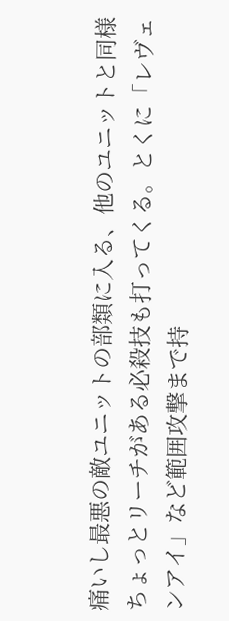痛いし最悪の敵ユニットの部類に入る、他のユニットと同様ちょっとリーチがある必殺技も打ってくる。とくに「レヴェンアイ」など範囲攻撃まで持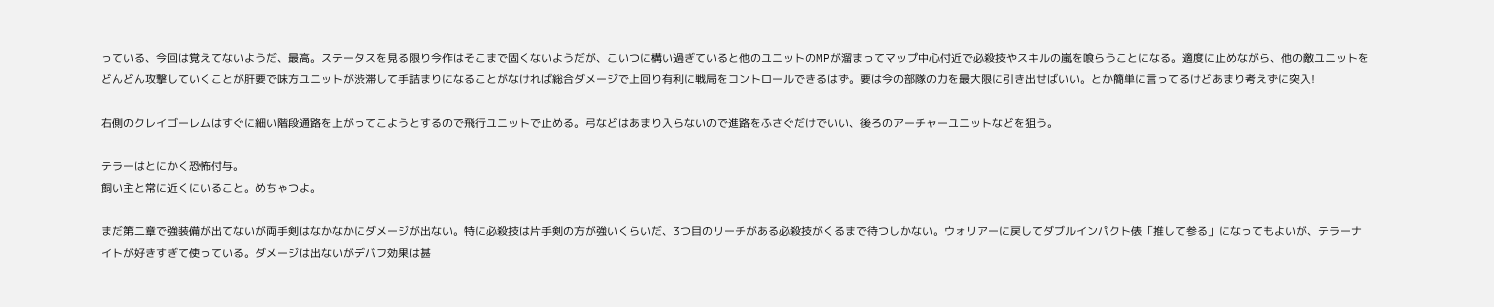っている、今回は覚えてないようだ、最高。ステータスを見る限り今作はそこまで固くないようだが、こいつに構い過ぎていると他のユニットのMPが溜まってマップ中心付近で必殺技やスキルの嵐を喰らうことになる。適度に止めながら、他の敵ユニットをどんどん攻撃していくことが肝要で味方ユニットが渋滞して手詰まりになることがなければ総合ダメージで上回り有利に戦局をコントロールできるはず。要は今の部隊の力を最大限に引き出せばいい。とか簡単に言ってるけどあまり考えずに突入!

右側のクレイゴーレムはすぐに細い階段通路を上がってこようとするので飛行ユニットで止める。弓などはあまり入らないので進路をふさぐだけでいい、後ろのアーチャーユニットなどを狙う。

テラーはとにかく恐怖付与。
飼い主と常に近くにいること。めちゃつよ。

まだ第二章で強装備が出てないが両手剣はなかなかにダメージが出ない。特に必殺技は片手剣の方が強いくらいだ、3つ目のリーチがある必殺技がくるまで待つしかない。ウォリアーに戻してダブルインパクト俵「推して参る」になってもよいが、テラーナイトが好きすぎて使っている。ダメージは出ないがデバフ効果は甚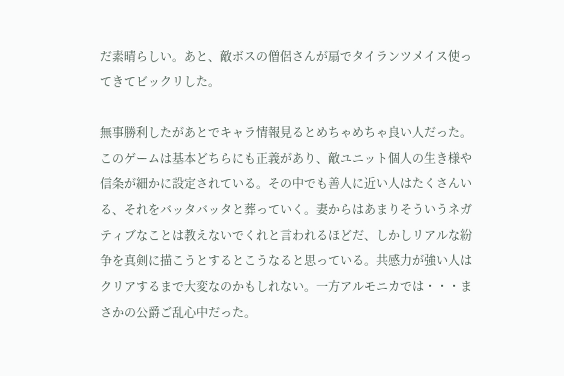だ素晴らしい。あと、敵ボスの僧侶さんが扇でタイランツメイス使ってきてビックリした。

無事勝利したがあとでキャラ情報見るとめちゃめちゃ良い人だった。このゲームは基本どちらにも正義があり、敵ユニット個人の生き様や信条が細かに設定されている。その中でも善人に近い人はたくさんいる、それをバッタバッタと葬っていく。妻からはあまりそういうネガティブなことは教えないでくれと言われるほどだ、しかしリアルな紛争を真剣に描こうとするとこうなると思っている。共感力が強い人はクリアするまで大変なのかもしれない。一方アルモニカでは・・・まさかの公爵ご乱心中だった。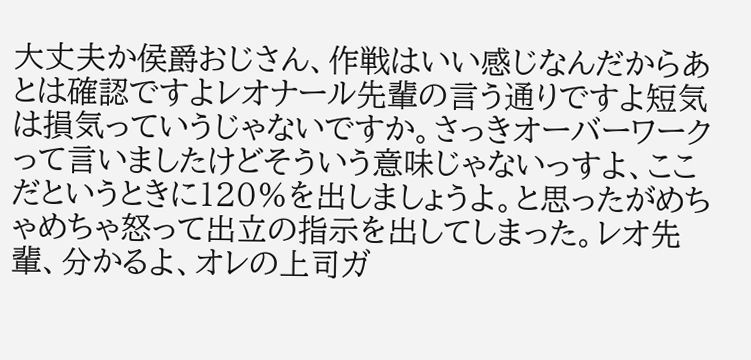大丈夫か侯爵おじさん、作戦はいい感じなんだからあとは確認ですよレオナール先輩の言う通りですよ短気は損気っていうじゃないですか。さっきオーバーワークって言いましたけどそういう意味じゃないっすよ、ここだというときに120%を出しましょうよ。と思ったがめちゃめちゃ怒って出立の指示を出してしまった。レオ先輩、分かるよ、オレの上司ガ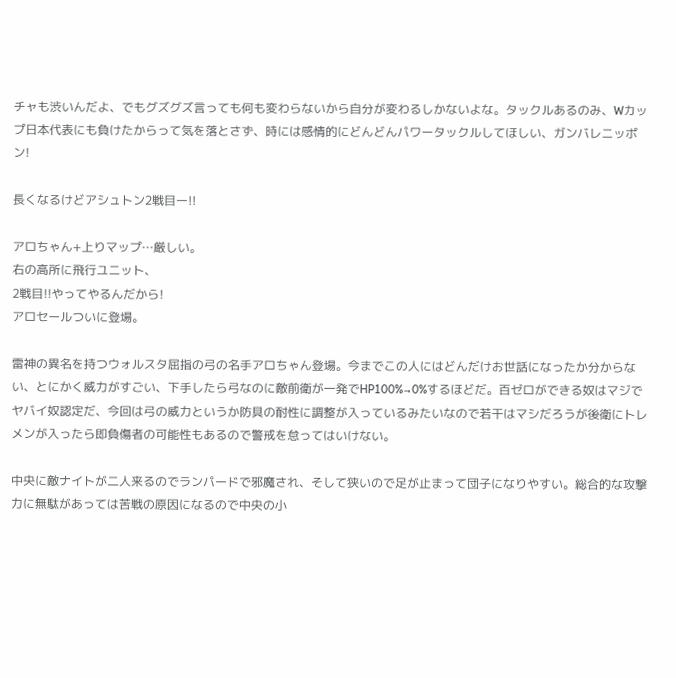チャも渋いんだよ、でもグズグズ言っても何も変わらないから自分が変わるしかないよな。タックルあるのみ、Wカップ日本代表にも負けたからって気を落とさず、時には感情的にどんどんパワータックルしてほしい、ガンバレニッポン!

長くなるけどアシュトン2戦目ー!!

アロちゃん+上りマップ…厳しい。
右の高所に飛行ユニット、
2戦目!!やってやるんだから!
アロセールついに登場。

雷神の異名を持つウォルスタ屈指の弓の名手アロちゃん登場。今までこの人にはどんだけお世話になったか分からない、とにかく威力がすごい、下手したら弓なのに敵前衛が一発でHP100%→0%するほどだ。百ゼロができる奴はマジでヤバイ奴認定だ、今回は弓の威力というか防具の耐性に調整が入っているみたいなので若干はマシだろうが後衛にトレメンが入ったら即負傷者の可能性もあるので警戒を怠ってはいけない。

中央に敵ナイトが二人来るのでランパードで邪魔され、そして狭いので足が止まって団子になりやすい。総合的な攻撃力に無駄があっては苦戦の原因になるので中央の小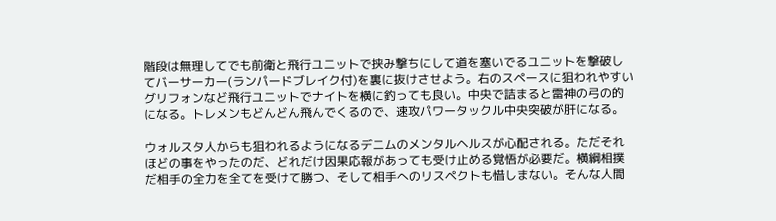階段は無理してでも前衛と飛行ユニットで挟み撃ちにして道を塞いでるユニットを撃破してバーサーカー(ランパードブレイク付)を裏に抜けさせよう。右のスペースに狙われやすいグリフォンなど飛行ユニットでナイトを横に釣っても良い。中央で詰まると雷神の弓の的になる。トレメンもどんどん飛んでくるので、速攻パワータックル中央突破が肝になる。

ウォルスタ人からも狙われるようになるデニムのメンタルヘルスが心配される。ただそれほどの事をやったのだ、どれだけ因果応報があっても受け止める覚悟が必要だ。横綱相撲だ相手の全力を全てを受けて勝つ、そして相手へのリスペクトも惜しまない。そんな人間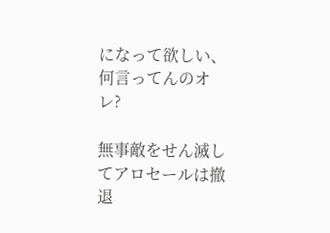になって欲しい、何言ってんのオレ?

無事敵をせん滅してアロセールは撤退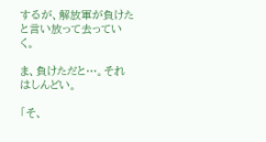するが、解放軍が負けたと言い放って去っていく。

ま、負けただと…。それはしんどい。

「そ、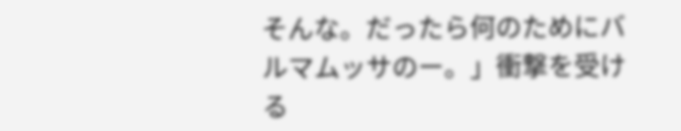そんな。だったら何のためにバルマムッサのー。」衝撃を受ける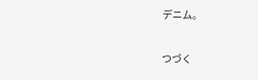デニム。

つづく